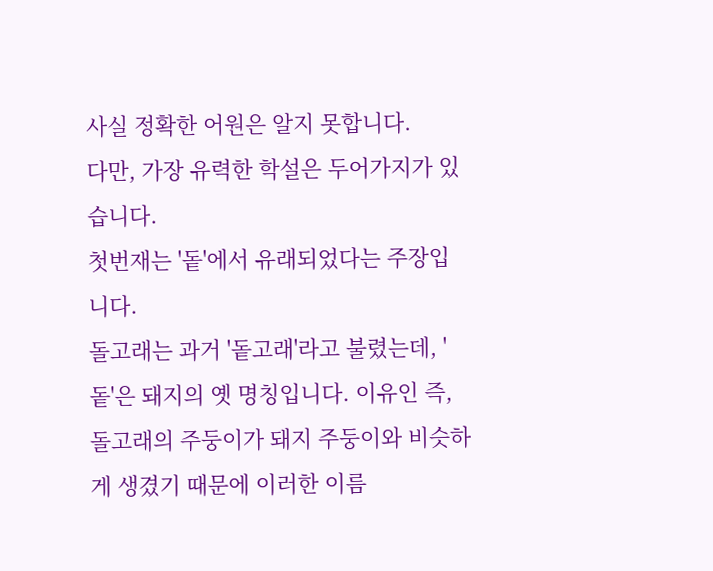사실 정확한 어원은 알지 못합니다.
다만, 가장 유력한 학설은 두어가지가 있습니다.
첫번재는 '돝'에서 유래되었다는 주장입니다.
돌고래는 과거 '돝고래'라고 불렸는데, '돝'은 돼지의 옛 명칭입니다. 이유인 즉, 돌고래의 주둥이가 돼지 주둥이와 비슷하게 생겼기 때문에 이러한 이름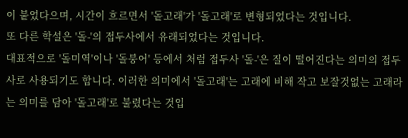이 붙었다으며, 시간이 흐르면서 '돝고래'가 '돌고래'로 변형되었다는 것입니다.
또 다른 학설은 '돌-'의 접두사에서 유래되었다는 것입니다.
대표적으로 '돌미역'이나 '돌붕어' 등에서 처럼 접두사 '돌-'은 질이 떨어진다는 의미의 접두사로 사용되기도 합니다. 이러한 의미에서 '돌고래'는 고래에 비해 작고 보잘것없는 고래라는 의미를 담아 '돌고래'로 불렸다는 것입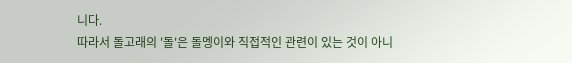니다.
따라서 돌고래의 '돌'은 돌멩이와 직접적인 관련이 있는 것이 아니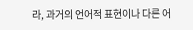라, 과거의 언어적 표현이나 다른 어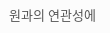원과의 연관성에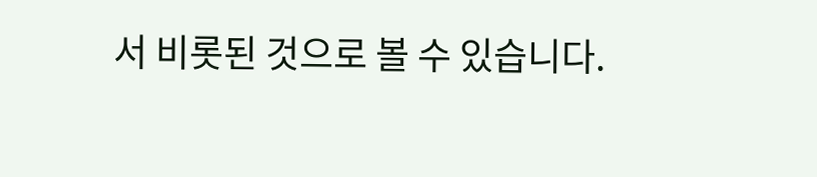서 비롯된 것으로 볼 수 있습니다.